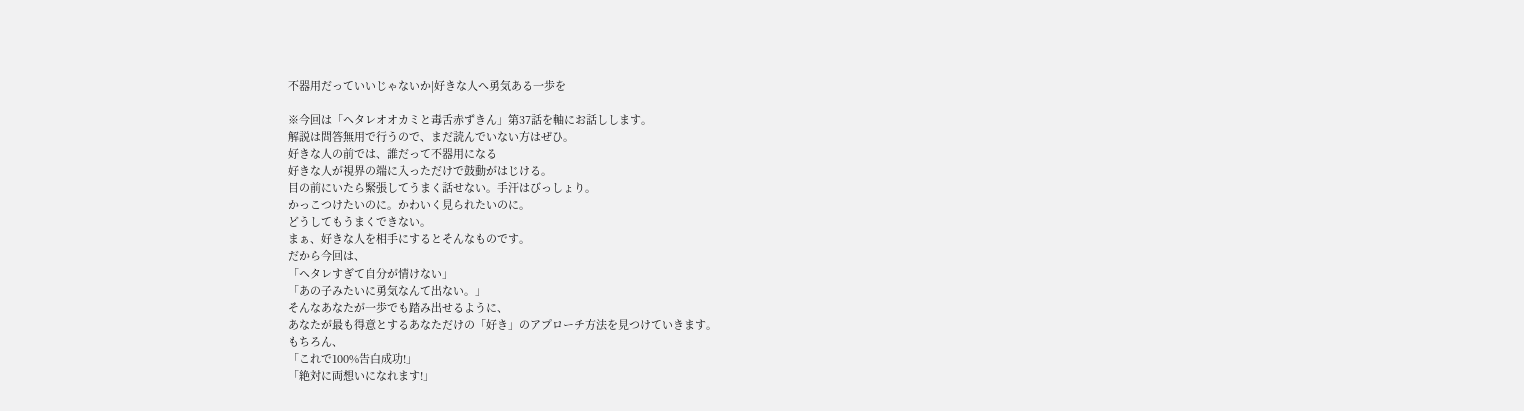不器用だっていいじゃないか|好きな人へ勇気ある一歩を

※今回は「ヘタレオオカミと毒舌赤ずきん」第37話を軸にお話しします。
解説は問答無用で行うので、まだ読んでいない方はぜひ。
好きな人の前では、誰だって不器用になる
好きな人が視界の端に入っただけで鼓動がはじける。
目の前にいたら緊張してうまく話せない。手汗はびっしょり。
かっこつけたいのに。かわいく見られたいのに。
どうしてもうまくできない。
まぁ、好きな人を相手にするとそんなものです。
だから今回は、
「ヘタレすぎて自分が情けない」
「あの子みたいに勇気なんて出ない。」
そんなあなたが一歩でも踏み出せるように、
あなたが最も得意とするあなただけの「好き」のアプローチ方法を見つけていきます。
もちろん、
「これで100%告白成功!」
「絶対に両想いになれます!」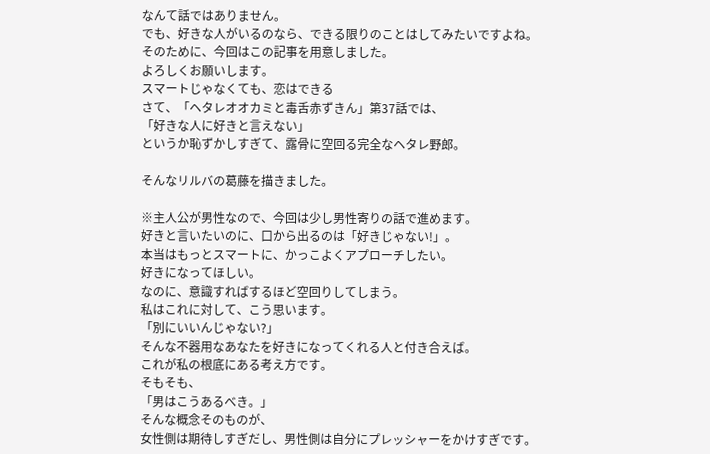なんて話ではありません。
でも、好きな人がいるのなら、できる限りのことはしてみたいですよね。
そのために、今回はこの記事を用意しました。
よろしくお願いします。
スマートじゃなくても、恋はできる
さて、「ヘタレオオカミと毒舌赤ずきん」第37話では、
「好きな人に好きと言えない」
というか恥ずかしすぎて、露骨に空回る完全なヘタレ野郎。

そんなリルバの葛藤を描きました。

※主人公が男性なので、今回は少し男性寄りの話で進めます。
好きと言いたいのに、口から出るのは「好きじゃない!」。
本当はもっとスマートに、かっこよくアプローチしたい。
好きになってほしい。
なのに、意識すればするほど空回りしてしまう。
私はこれに対して、こう思います。
「別にいいんじゃない?」
そんな不器用なあなたを好きになってくれる人と付き合えば。
これが私の根底にある考え方です。
そもそも、
「男はこうあるべき。」
そんな概念そのものが、
女性側は期待しすぎだし、男性側は自分にプレッシャーをかけすぎです。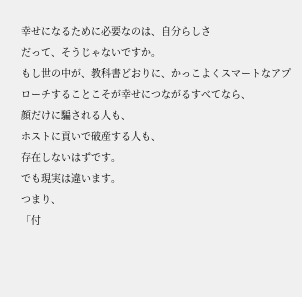幸せになるために必要なのは、自分らしさ
だって、そうじゃないですか。
もし世の中が、教科書どおりに、かっこよくスマートなアプローチすることこそが幸せにつながるすべてなら、
顔だけに騙される人も、
ホストに貢いで破産する人も、
存在しないはずです。
でも現実は違います。
つまり、
「付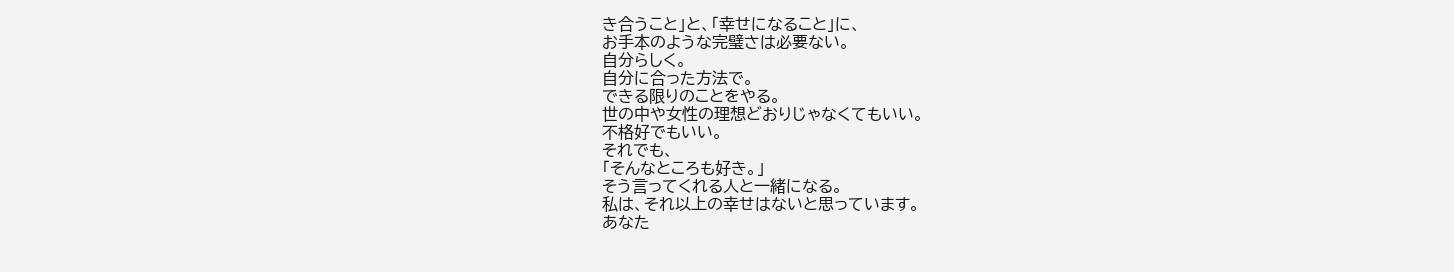き合うこと」と、「幸せになること」に、
お手本のような完璧さは必要ない。
自分らしく。
自分に合った方法で。
できる限りのことをやる。
世の中や女性の理想どおりじゃなくてもいい。
不格好でもいい。
それでも、
「そんなところも好き。」
そう言ってくれる人と一緒になる。
私は、それ以上の幸せはないと思っています。
あなた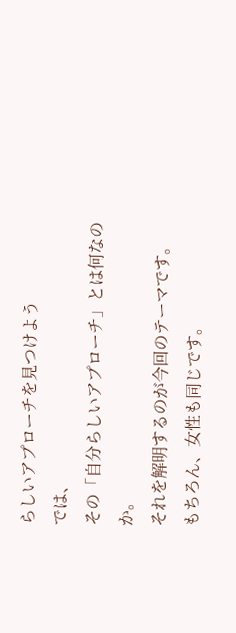らしいアプローチを見つけよう
では、
その「自分らしいアプローチ」とは何なのか。
それを解明するのが今回のテーマです。
もちろん、女性も同じです。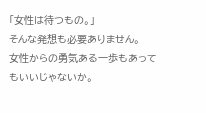「女性は待つもの。」
そんな発想も必要ありません。
女性からの勇気ある一歩もあってもいいじゃないか。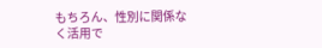もちろん、性別に関係なく活用で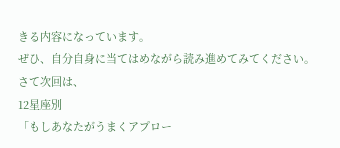きる内容になっています。
ぜひ、自分自身に当てはめながら読み進めてみてください。
さて次回は、
12星座別
「もしあなたがうまくアプロー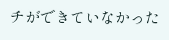チができていなかった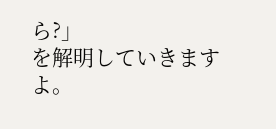ら?」
を解明していきますよ。